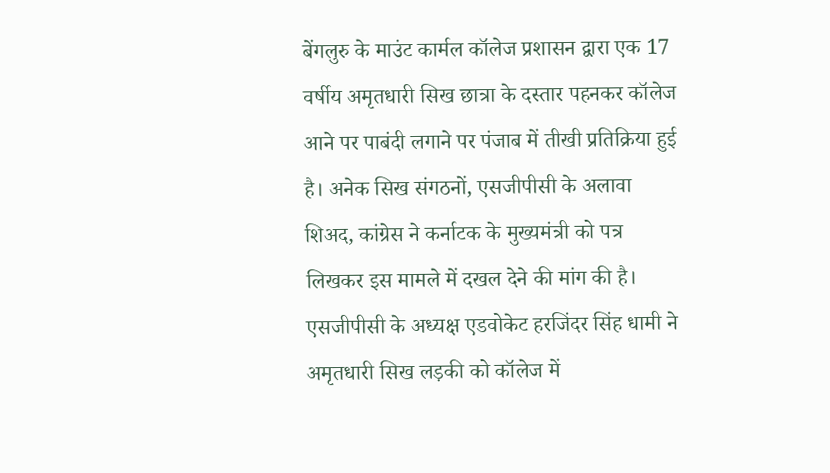बेंगलुरु के माउंट कार्मल कॉलेज प्रशासन द्वारा एक 17 वर्षीय अमृतधारी सिख छात्रा के दस्तार पहनकर कॉलेज आने पर पाबंदी लगाने पर पंजाब में तीखी प्रतिक्रिया हुई है। अनेक सिख संगठनों, एसजीपीसी के अलावा शिअद, कांग्रेस ने कर्नाटक के मुख्यमंत्री को पत्र लिखकर इस मामले में दखल देने की मांग की है।
एसजीपीसी के अध्यक्ष एडवोकेट हरजिंदर सिंह धामी ने अमृतधारी सिख लड़की को कॉलेज में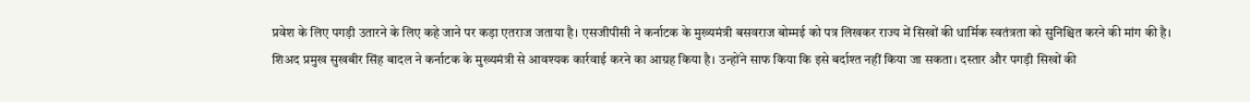प्रवेश के लिए पगड़ी उतारने के लिए कहे जाने पर कड़ा एतराज जताया है। एसजीपीसी ने कर्नाटक के मुख्यमंत्री बसवराज बोम्मई को पत्र लिखकर राज्य में सिखों की धार्मिक स्वतंत्रता को सुनिश्चित करने की मांग की है।
शिअद प्रमुख सुखबीर सिंह बादल ने कर्नाटक के मुख्यमंत्री से आवश्यक कार्रवाई करने का आग्रह किया है। उन्होंने साफ किया कि इसे बर्दाश्त नहीं किया जा सकता। दस्तार और पगड़ी सिखों की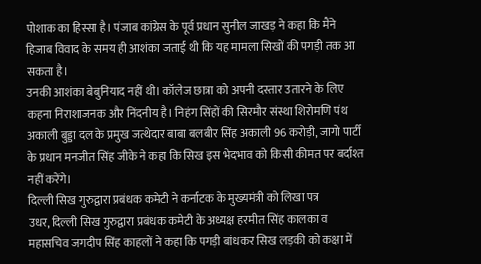पोशाक का हिस्सा है। पंजाब कांग्रेस के पूर्व प्रधान सुनील जाखड़ ने कहा कि मैंने हिजाब विवाद के समय ही आशंका जताई थी कि यह मामला सिखों की पगड़ी तक आ सकता है।
उनकी आशंका बेबुनियाद नहीं थी। कॉलेज छात्रा को अपनी दस्तार उतारने के लिए कहना निराशाजनक और निंदनीय है। निहंग सिंहों की सिरमौर संस्था शिरोमणि पंथ अकाली बुड्डा दल के प्रमुख जत्थेदार बाबा बलबीर सिंह अकाली 96 करोड़ी, जागो पार्टी के प्रधान मनजीत सिंह जीके ने कहा कि सिख इस भेदभाव को किसी कीमत पर बर्दाश्त नहीं करेंगे।
दिल्ली सिख गुरुद्वारा प्रबंधक कमेटी ने कर्नाटक के मुख्यमंत्री को लिखा पत्र
उधर, दिल्ली सिख गुरुद्वारा प्रबंधक कमेटी के अध्यक्ष हरमीत सिंह कालका व महासचिव जगदीप सिंह काहलों ने कहा कि पगड़ी बांधकर सिख लड़की को कक्षा में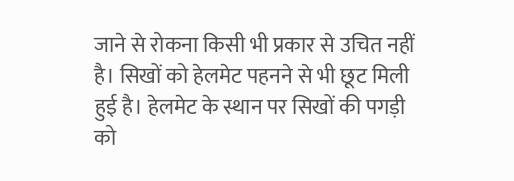जाने से रोकना किसी भी प्रकार से उचित नहीं है। सिखों को हेलमेट पहनने से भी छूट मिली हुई है। हेलमेट के स्थान पर सिखों की पगड़ी को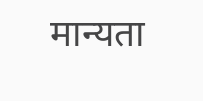मान्यता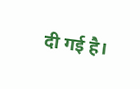दी गई है।